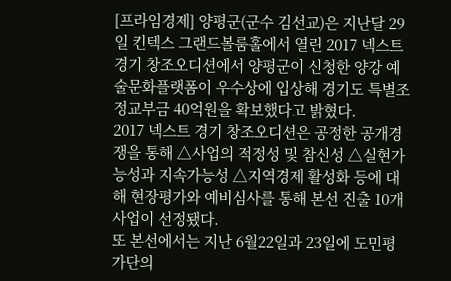[프라임경제] 양평군(군수 김선교)은 지난달 29일 킨텍스 그랜드볼룸홀에서 열린 2017 넥스트 경기 창조오디션에서 양평군이 신청한 양강 예술문화플랫폼이 우수상에 입상해 경기도 특별조정교부금 40억원을 확보했다고 밝혔다.
2017 넥스트 경기 창조오디션은 공정한 공개경쟁을 통해 △사업의 적정성 및 참신성 △실현가능성과 지속가능성 △지역경제 활성화 등에 대해 현장평가와 예비심사를 통해 본선 진출 10개 사업이 선정됐다.
또 본선에서는 지난 6월22일과 23일에 도민평가단의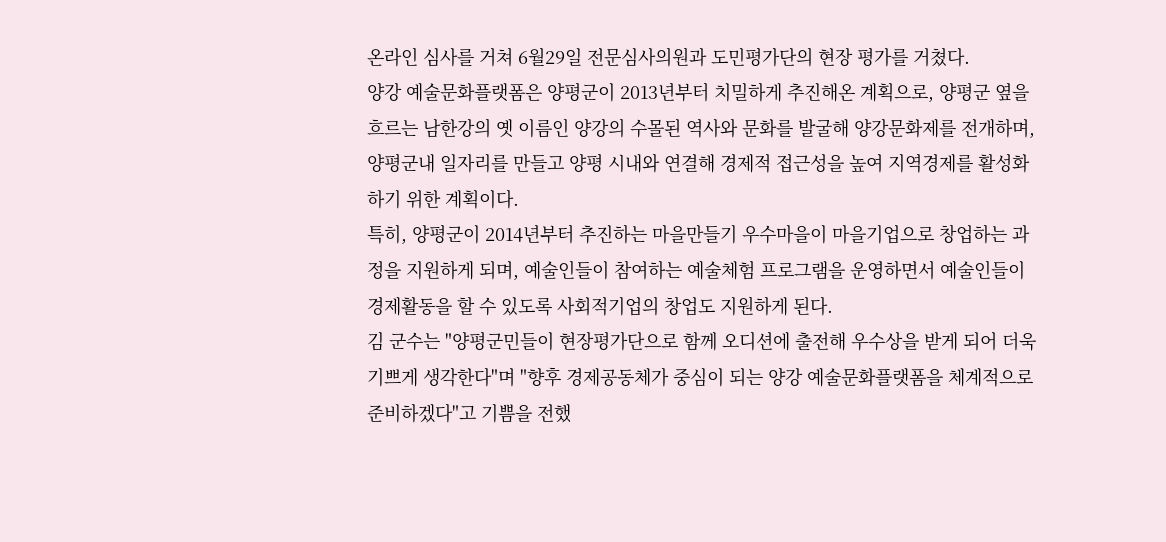온라인 심사를 거쳐 6월29일 전문심사의원과 도민평가단의 현장 평가를 거쳤다.
양강 예술문화플랫폼은 양평군이 2013년부터 치밀하게 추진해온 계획으로, 양평군 옆을 흐르는 남한강의 옛 이름인 양강의 수몰된 역사와 문화를 발굴해 양강문화제를 전개하며, 양평군내 일자리를 만들고 양평 시내와 연결해 경제적 접근성을 높여 지역경제를 활성화하기 위한 계획이다.
특히, 양평군이 2014년부터 추진하는 마을만들기 우수마을이 마을기업으로 창업하는 과정을 지원하게 되며, 예술인들이 참여하는 예술체험 프로그램을 운영하면서 예술인들이 경제활동을 할 수 있도록 사회적기업의 창업도 지원하게 된다.
김 군수는 "양평군민들이 현장평가단으로 함께 오디션에 출전해 우수상을 받게 되어 더욱 기쁘게 생각한다"며 "향후 경제공동체가 중심이 되는 양강 예술문화플랫폼을 체계적으로 준비하겠다"고 기쁨을 전했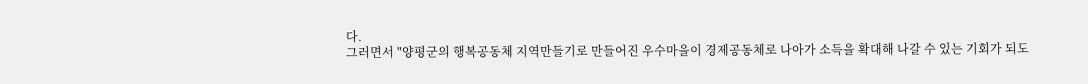다.
그러면서 "양평군의 행복공동체 지역만들기로 만들어진 우수마을이 경제공동체로 나아가 소득을 확대해 나갈 수 있는 기회가 되도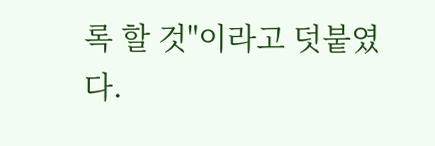록 할 것"이라고 덧붙였다.